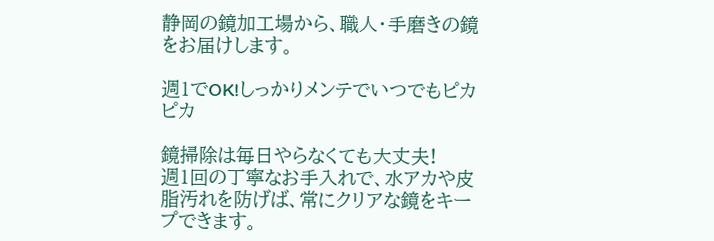静岡の鏡加工場から、職人・手磨きの鏡をお届けします。

週1でOK!しっかりメンテでいつでもピカピカ

鏡掃除は毎日やらなくても大丈夫!
週1回の丁寧なお手入れで、水アカや皮脂汚れを防げば、常にクリアな鏡をキープできます。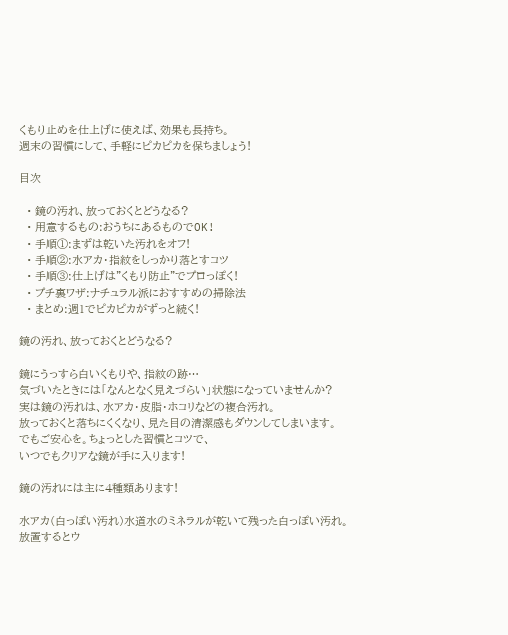くもり止めを仕上げに使えば、効果も長持ち。
週末の習慣にして、手軽にピカピカを保ちましょう!

目次

  • 鏡の汚れ、放っておくとどうなる?
  • 用意するもの:おうちにあるものでOK!
  • 手順①:まずは乾いた汚れをオフ!
  • 手順②:水アカ・指紋をしっかり落とすコツ
  • 手順③:仕上げは"くもり防止"でプロっぽく!
  • プチ裏ワザ:ナチュラル派におすすめの掃除法
  • まとめ:週1でピカピカがずっと続く!

鏡の汚れ、放っておくとどうなる?

鏡にうっすら白いくもりや、指紋の跡…
気づいたときには「なんとなく見えづらい」状態になっていませんか?
実は鏡の汚れは、水アカ・皮脂・ホコリなどの複合汚れ。
放っておくと落ちにくくなり、見た目の清潔感もダウンしてしまいます。
でもご安心を。ちょっとした習慣とコツで、
いつでもクリアな鏡が手に入ります!

鏡の汚れには主に4種類あります!

水アカ(白っぽい汚れ)水道水のミネラルが乾いて残った白っぽい汚れ。
放置するとウ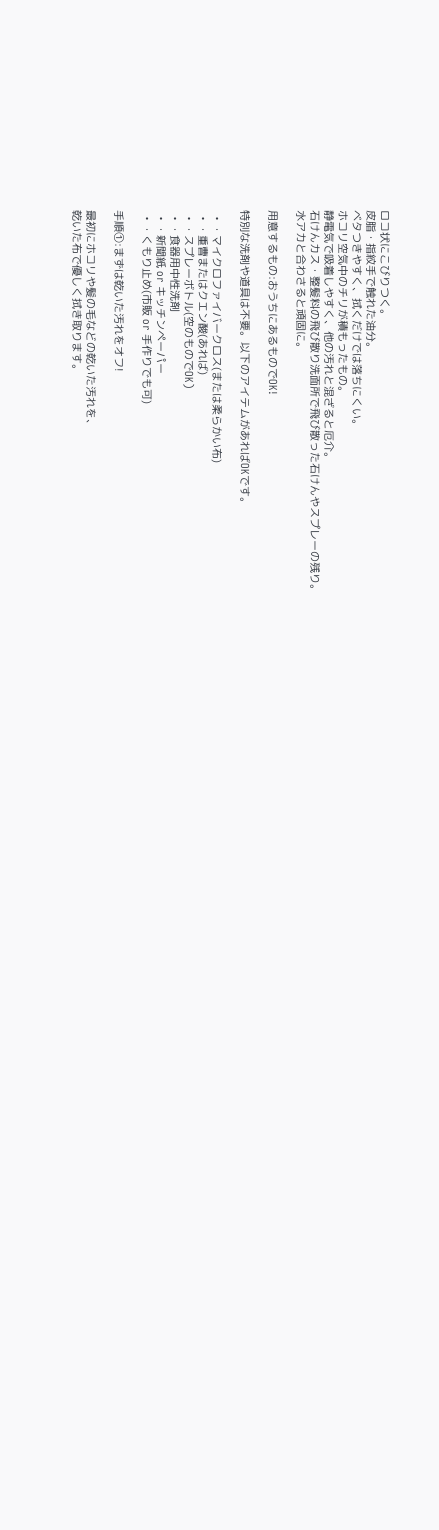ロコ状にこびりつく。
皮脂・指紋手で触れた油分。
ベタつきやすく、拭くだけでは落ちにくい。
ホコリ空気中のチリが積もったもの。
静電気で吸着しやすく、他の汚れと混ざると厄介。
石けんカス・整髪料の飛び散り洗面所で飛び散った石けんやスプレーの残り。
水アカと合わさると頑固に。

用意するもの:おうちにあるものでOK!

特別な洗剤や道具は不要。以下のアイテムがあればOKです。

  • ・マイクロファイバークロス(または柔らかい布)
  • ・重曹またはクエン酸(あれば)
  • ・スプレーボトル(空のものでOK)
  • ・食器用中性洗剤
  • ・新聞紙 or キッチンペーパー
  • ・くもり止め(市販 or 手作りでも可)

手順①:まずは乾いた汚れをオフ!

最初にホコリや髪の毛などの乾いた汚れを、
乾いた布で優しく拭き取ります。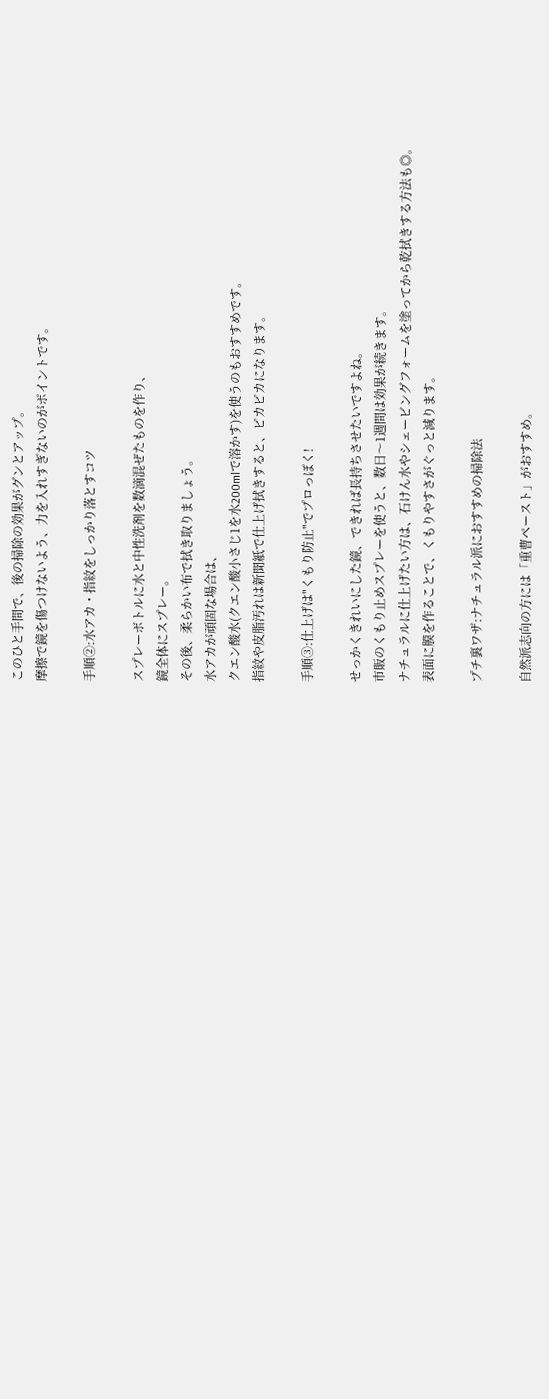このひと手間で、後の掃除の効果がグンとアップ。
摩擦で鏡を傷つけないよう、力を入れすぎないのがポイントです。

手順②:水アカ・指紋をしっかり落とすコツ

スプレーボトルに水と中性洗剤を数滴混ぜたものを作り、
鏡全体にスプレー。
その後、柔らかい布で拭き取りましょう。
水アカが頑固な場合は、
クエン酸水(クエン酸小さじ1を水200mlで溶かす)を使うのもおすすめです。
指紋や皮脂汚れは新聞紙で仕上げ拭きすると、ピカピカになります。

手順③:仕上げは"くもり防止"でプロっぽく!

せっかくきれいにした鏡、できれば長持ちさせたいですよね。
市販のくもり止めスプレーを使うと、数日〜1週間は効果が続きます。
ナチュラルに仕上げたい方は、石けん水やシェービングフォームを塗ってから乾拭きする方法も◎。
表面に膜を作ることで、くもりやすさがぐっと減ります。

プチ裏ワザ:ナチュラル派におすすめの掃除法

自然派志向の方には「重曹ペースト」がおすすめ。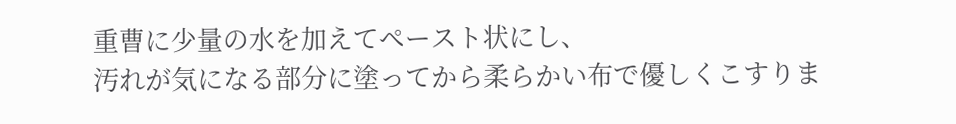重曹に少量の水を加えてペースト状にし、
汚れが気になる部分に塗ってから柔らかい布で優しくこすりま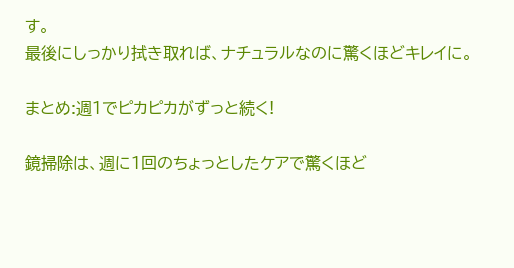す。
最後にしっかり拭き取れば、ナチュラルなのに驚くほどキレイに。

まとめ:週1でピカピカがずっと続く!

鏡掃除は、週に1回のちょっとしたケアで驚くほど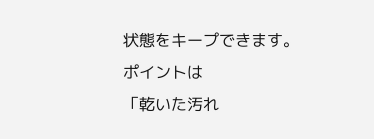状態をキープできます。
ポイントは
「乾いた汚れ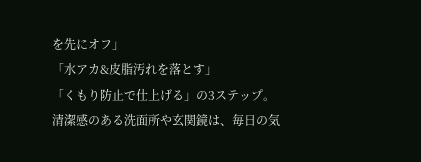を先にオフ」
「水アカ&皮脂汚れを落とす」
「くもり防止で仕上げる」の3ステップ。
清潔感のある洗面所や玄関鏡は、毎日の気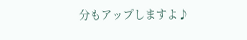分もアップしますよ♪